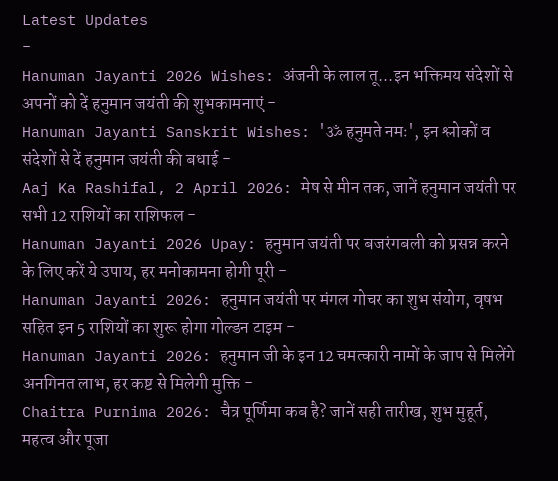Latest Updates
-
Hanuman Jayanti 2026 Wishes: अंजनी के लाल तू...इन भक्तिमय संदेशों से अपनों को दें हनुमान जयंती की शुभकामनाएं -
Hanuman Jayanti Sanskrit Wishes: 'ॐ हनुमते नमः', इन श्लोकों व संदेशों से दें हनुमान जयंती की बधाई -
Aaj Ka Rashifal, 2 April 2026: मेष से मीन तक, जानें हनुमान जयंती पर सभी 12 राशियों का राशिफल -
Hanuman Jayanti 2026 Upay: हनुमान जयंती पर बजरंगबली को प्रसन्न करने के लिए करें ये उपाय, हर मनोकामना होगी पूरी -
Hanuman Jayanti 2026: हनुमान जयंती पर मंगल गोचर का शुभ संयोग, वृषभ सहित इन 5 राशियों का शुरू होगा गोल्डन टाइम -
Hanuman Jayanti 2026: हनुमान जी के इन 12 चमत्कारी नामों के जाप से मिलेंगे अनगिनत लाभ, हर कष्ट से मिलेगी मुक्ति -
Chaitra Purnima 2026: चैत्र पूर्णिमा कब है? जानें सही तारीख, शुभ मुहूर्त, महत्व और पूजा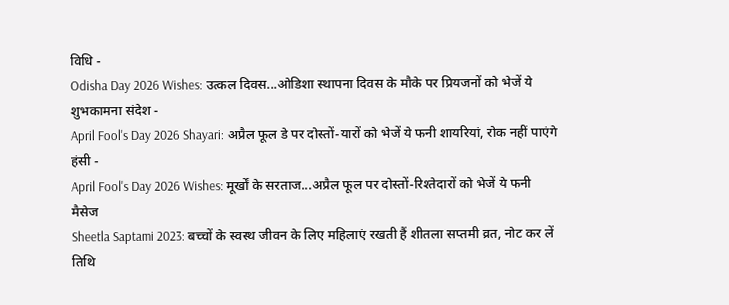विधि -
Odisha Day 2026 Wishes: उत्कल दिवस...ओडिशा स्थापना दिवस के मौके पर प्रियजनों को भेजें ये शुभकामना संदेश -
April Fool's Day 2026 Shayari: अप्रैल फूल डे पर दोस्तों-यारों को भेजें ये फनी शायरियां, रोक नहीं पाएंगे हंसी -
April Fool's Day 2026 Wishes: मूर्खों के सरताज...अप्रैल फूल पर दोस्तों-रिश्तेदारों को भेजें ये फनी मैसेज
Sheetla Saptami 2023: बच्चों के स्वस्थ जीवन के लिए महिलाएं रखती हैं शीतला सप्तमी व्रत, नोट कर लें तिथि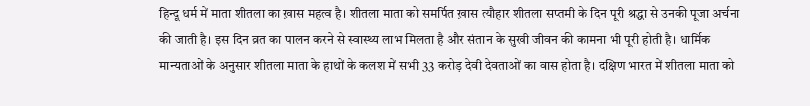हिन्दू धर्म में माता शीतला का ख़ास महत्व है। शीतला माता को समर्पित ख़ास त्यौहार शीतला सप्तमी के दिन पूरी श्रद्धा से उनकी पूजा अर्चना की जाती है। इस दिन व्रत का पालन करने से स्वास्थ्य लाभ मिलता है और संतान के सुखी जीवन की कामना भी पूरी होती है। धार्मिक मान्यताओं के अनुसार शीतला माता के हाथों के कलश में सभी 33 करोड़ देवी देवताओं का वास होता है। दक्षिण भारत में शीतला माता को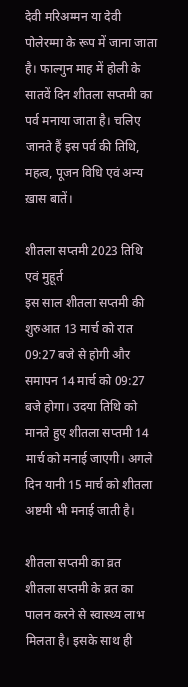देवी मरिअम्मन या देवी पोलेरम्मा के रूप में जाना जाता है। फाल्गुन माह में होली के सातवें दिन शीतला सप्तमी का पर्व मनाया जाता है। चलिए जानते हैं इस पर्व की तिथि, महत्व, पूजन विधि एवं अन्य ख़ास बातें।

शीतला सप्तमी 2023 तिथि एवं मुहूर्त
इस साल शीतला सप्तमी की शुरुआत 13 मार्च को रात 09:27 बजे से होगी और समापन 14 मार्च को 09:27 बजे होगा। उदया तिथि को मानते हुए शीतला सप्तमी 14 मार्च को मनाई जाएगी। अगले दिन यानी 15 मार्च को शीतला अष्टमी भी मनाई जाती है।

शीतला सप्तमी का व्रत
शीतला सप्तमी के व्रत का पालन करने से स्वास्थ्य लाभ मिलता है। इसके साथ ही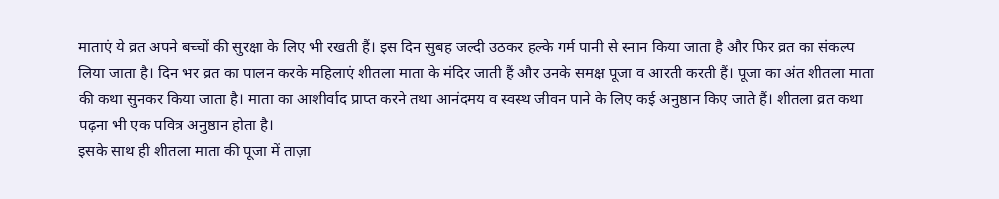माताएं ये व्रत अपने बच्चों की सुरक्षा के लिए भी रखती हैं। इस दिन सुबह जल्दी उठकर हल्के गर्म पानी से स्नान किया जाता है और फिर व्रत का संकल्प लिया जाता है। दिन भर व्रत का पालन करके महिलाएं शीतला माता के मंदिर जाती हैं और उनके समक्ष पूजा व आरती करती हैं। पूजा का अंत शीतला माता की कथा सुनकर किया जाता है। माता का आशीर्वाद प्राप्त करने तथा आनंदमय व स्वस्थ जीवन पाने के लिए कई अनुष्ठान किए जाते हैं। शीतला व्रत कथा पढ़ना भी एक पवित्र अनुष्ठान होता है।
इसके साथ ही शीतला माता की पूजा में ताज़ा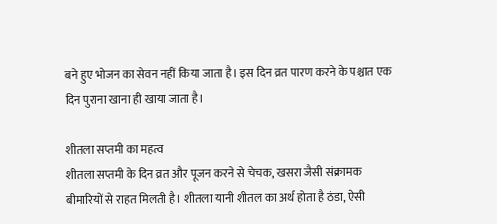बने हुए भोजन का सेवन नहीं किया जाता है। इस दिन व्रत पारण करने के पश्चात एक दिन पुराना खाना ही खाया जाता है।

शीतला सप्तमी का महत्व
शीतला सप्तमी के दिन व्रत और पूजन करने से चेचक, खसरा जैसी संक्रामक बीमारियों से राहत मिलती है। शीतला यानी शीतल का अर्थ होता है ठंडा, ऐसी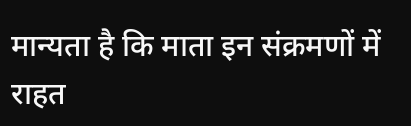मान्यता है कि माता इन संक्रमणों में राहत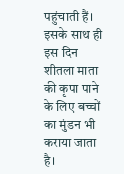पहुंचाती हैं। इसके साथ ही इस दिन शीतला माता की कृपा पाने के लिए बच्चों का मुंडन भी कराया जाता है।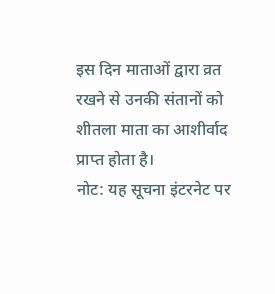इस दिन माताओं द्वारा व्रत रखने से उनकी संतानों को शीतला माता का आशीर्वाद प्राप्त होता है।
नोट: यह सूचना इंटरनेट पर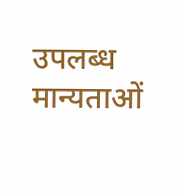उपलब्ध मान्यताओं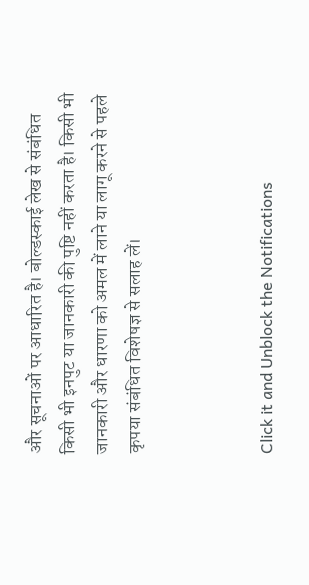और सूचनाओं पर आधारित है। बोल्डस्काई लेख से संबंधित किसी भी इनपुट या जानकारी की पुष्टि नहीं करता है। किसी भी जानकारी और धारणा को अमल में लाने या लागू करने से पहले कृपया संबंधित विशेषज्ञ से सलाह लें।



Click it and Unblock the Notifications